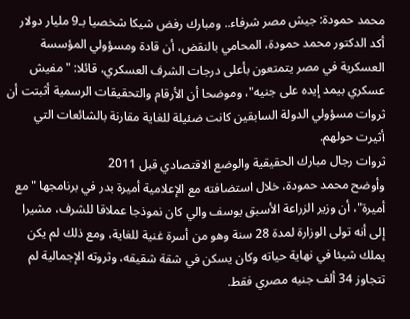محمد حمودة: جيش مصر شرفاء.. ومبارك رفض شيكا شخصيا بـ9 مليار دولار
أكد الدكتور محمد حمودة، المحامي بالنقض، أن قادة ومسؤولي المؤسسة العسكرية في مصر يتمتعون بأعلى درجات الشرف العسكري، قائلا: "مفيش عسكري بيمد إيده على جنيه"، وموضحا أن الأرقام والتحقيقات الرسمية أثبتت أن ثروات مسؤولي الدولة السابقين كانت ضئيلة للغاية مقارنة بالشائعات التي أثيرت حولهم.
ثروات رجال مبارك الحقيقية والوضع الاقتصادي قبل 2011
وأوضح محمد حمودة، خلال استضافته مع الإعلامية أميرة بدر في برنامجها "مع أميرة"، أن وزير الزراعة الأسبق يوسف والي كان نموذجا عملاقا للشرف، مشيرا إلى أنه تولى الوزارة لمدة 28 سنة وهو من أسرة غنية للغاية، ومع ذلك لم يكن يملك شيئا في نهاية حياته وكان يسكن في شقة شقيقه، وثروته الإجمالية لم تتجاوز 34 ألف جنيه مصري فقط.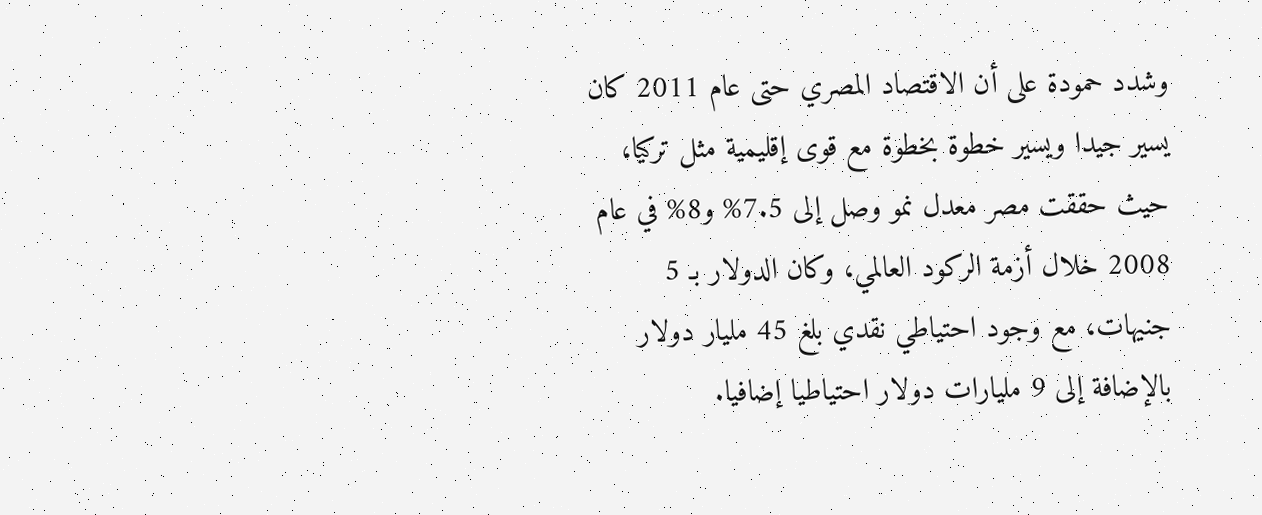وشدد حمودة على أن الاقتصاد المصري حتى عام 2011 كان يسير جيدا ويسير خطوة بخطوة مع قوى إقليمية مثل تركيا، حيث حققت مصر معدل نمو وصل إلى 7.5% و8% في عام 2008 خلال أزمة الركود العالمي، وكان الدولار بـ 5 جنيهات، مع وجود احتياطي نقدي بلغ 45 مليار دولار بالإضافة إلى 9 مليارات دولار احتياطيا إضافيا.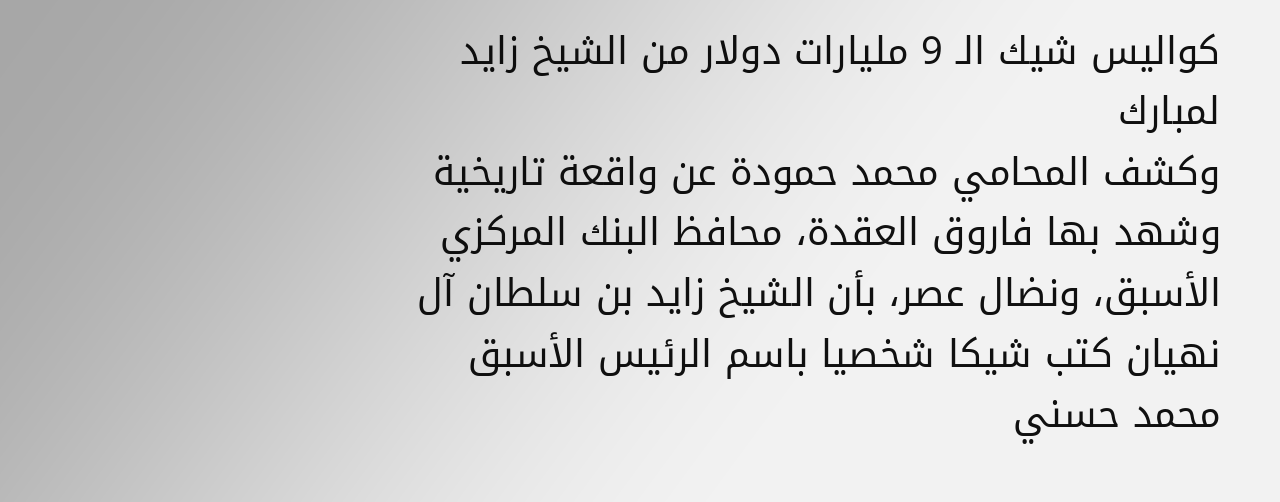كواليس شيك الـ 9 مليارات دولار من الشيخ زايد لمبارك
وكشف المحامي محمد حمودة عن واقعة تاريخية وشهد بها فاروق العقدة، محافظ البنك المركزي الأسبق، ونضال عصر، بأن الشيخ زايد بن سلطان آل نهيان كتب شيكا شخصيا باسم الرئيس الأسبق محمد حسني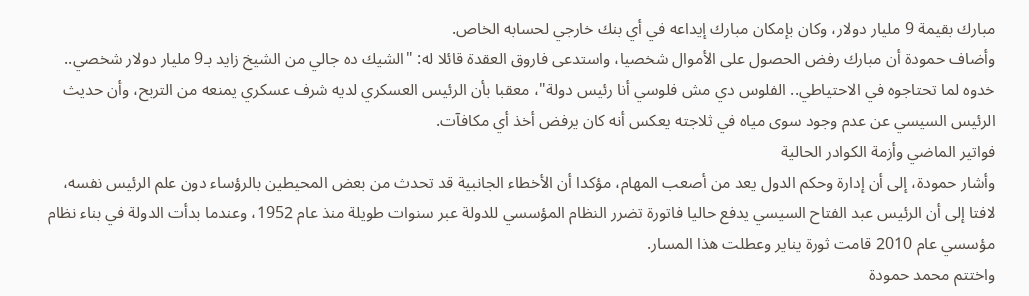مبارك بقيمة 9 مليار دولار، وكان بإمكان مبارك إيداعه في أي بنك خارجي لحسابه الخاص.
وأضاف حمودة أن مبارك رفض الحصول على الأموال شخصيا، واستدعى فاروق العقدة قائلا له: "الشيك ده جالي من الشيخ زايد بـ9 مليار دولار شخصي.. خدوه لما تحتاجوه في الاحتياطي.. الفلوس دي مش فلوسي أنا رئيس دولة"، معقبا بأن الرئيس العسكري لديه شرف عسكري يمنعه من التربح، وأن حديث الرئيس السيسي عن عدم وجود سوى مياه في ثلاجته يعكس أنه كان يرفض أخذ أي مكافآت.
فواتير الماضي وأزمة الكوادر الحالية
وأشار حمودة، إلى أن إدارة وحكم الدول يعد من أصعب المهام، مؤكدا أن الأخطاء الجانبية قد تحدث من بعض المحيطين بالرؤساء دون علم الرئيس نفسه، لافتا إلى أن الرئيس عبد الفتاح السيسي يدفع حاليا فاتورة تضرر النظام المؤسسي للدولة عبر سنوات طويلة منذ عام 1952، وعندما بدأت الدولة في بناء نظام مؤسسي عام 2010 قامت ثورة يناير وعطلت هذا المسار.
واختتم محمد حمودة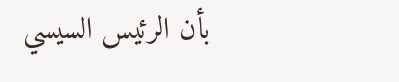بأن الرئيس السيسي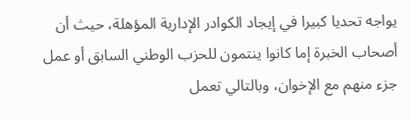يواجه تحديا كبيرا في إيجاد الكوادر الإدارية المؤهلة، حيث أن أصحاب الخبرة إما كانوا ينتمون للحزب الوطني السابق أو عمل جزء منهم مع الإخوان، وبالتالي تعمل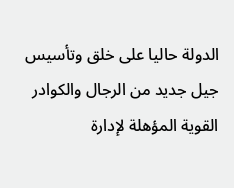الدولة حاليا على خلق وتأسيس جيل جديد من الرجال والكوادر القوية المؤهلة لإدارة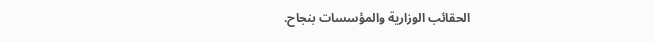الحقائب الوزارية والمؤسسات بنجاح.